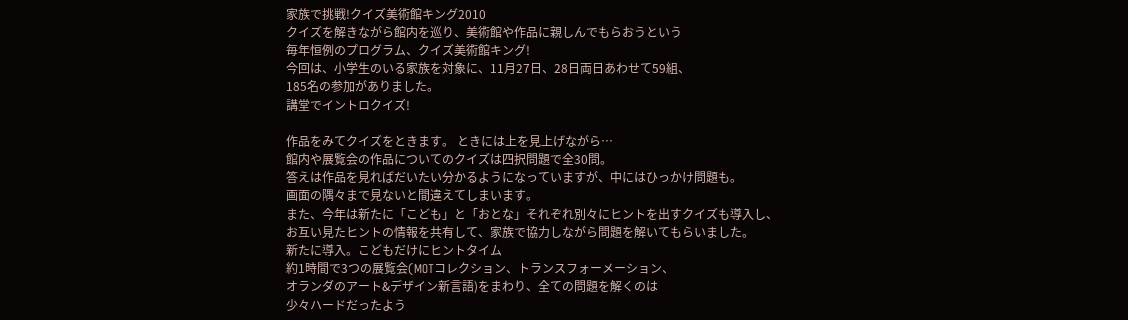家族で挑戦!クイズ美術館キング2010
クイズを解きながら館内を巡り、美術館や作品に親しんでもらおうという
毎年恒例のプログラム、クイズ美術館キング!
今回は、小学生のいる家族を対象に、11月27日、28日両日あわせて59組、
185名の参加がありました。
講堂でイントロクイズ!

作品をみてクイズをときます。 ときには上を見上げながら…
館内や展覧会の作品についてのクイズは四択問題で全30問。
答えは作品を見ればだいたい分かるようになっていますが、中にはひっかけ問題も。
画面の隅々まで見ないと間違えてしまいます。
また、今年は新たに「こども」と「おとな」それぞれ別々にヒントを出すクイズも導入し、
お互い見たヒントの情報を共有して、家族で協力しながら問題を解いてもらいました。
新たに導入。こどもだけにヒントタイム
約1時間で3つの展覧会(MOTコレクション、トランスフォーメーション、
オランダのアート&デザイン新言語)をまわり、全ての問題を解くのは
少々ハードだったよう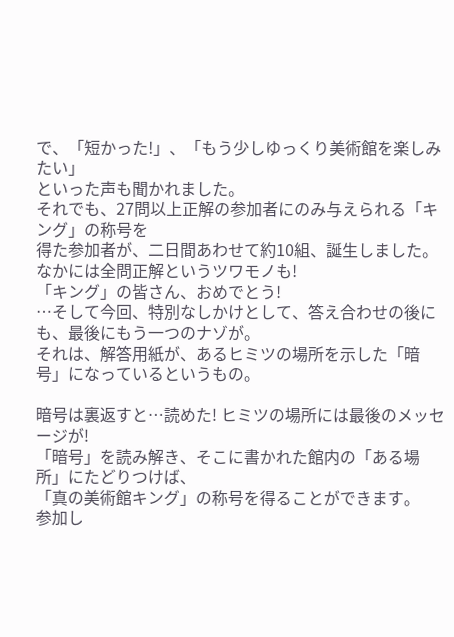で、「短かった!」、「もう少しゆっくり美術館を楽しみたい」
といった声も聞かれました。
それでも、27問以上正解の参加者にのみ与えられる「キング」の称号を
得た参加者が、二日間あわせて約10組、誕生しました。
なかには全問正解というツワモノも!
「キング」の皆さん、おめでとう!
…そして今回、特別なしかけとして、答え合わせの後にも、最後にもう一つのナゾが。
それは、解答用紙が、あるヒミツの場所を示した「暗号」になっているというもの。

暗号は裏返すと…読めた! ヒミツの場所には最後のメッセージが!
「暗号」を読み解き、そこに書かれた館内の「ある場所」にたどりつけば、
「真の美術館キング」の称号を得ることができます。
参加し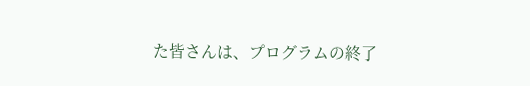た皆さんは、プログラムの終了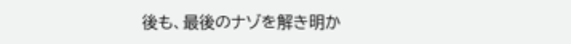後も、最後のナゾを解き明か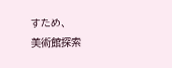すため、
美術館探索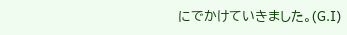にでかけていきました。(G.I)